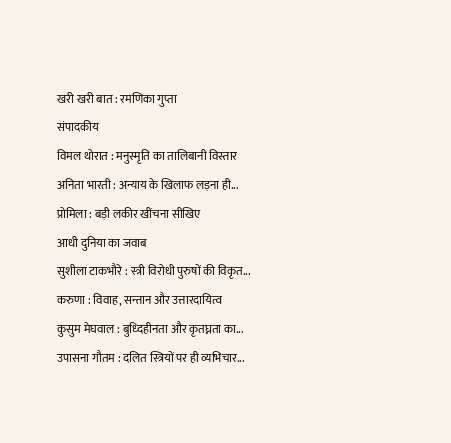खरी खरी बात : रमणिका गुप्ता
संपादकीय
विमल थोरात : मनुस्मृति का तालिबानी विस्तार
अनिता भारती : अन्याय के खिलाफ लड़ना ही...
प्रोमिला : बड़ी लकीर खींचना सीखिए
आधी दुनिया का जवाब
सुशीला टाकभौरे : स्त्री विरोधी पुरुषों की विकृत...
करुणा : विवाह, सन्तान और उत्तारदायित्व
कुसुम मेघवाल : बुध्दिहीनता और कृतघ्नता का...
उपासना गौतम : दलित स्त्रियों पर ही व्यभिचार...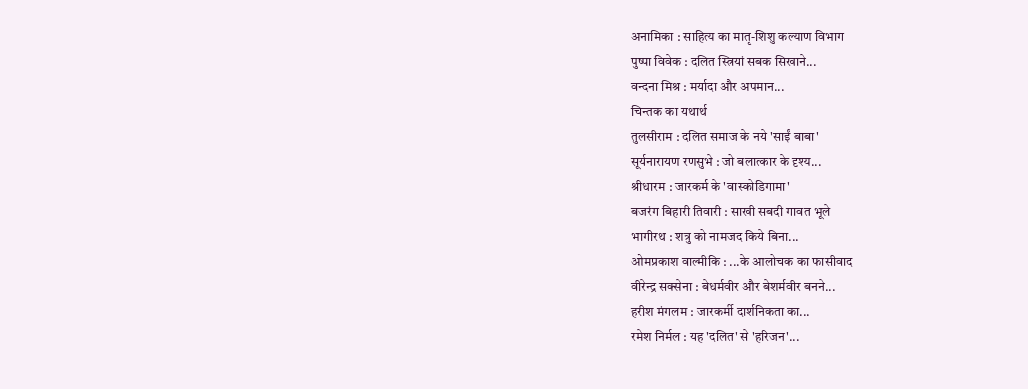अनामिका : साहित्य का मातृ-शिशु कल्याण विभाग
पुष्पा विवेक : दलित स्त्रियां सबक सिखाने...
वन्दना मिश्र : मर्यादा और अपमान...
चिन्तक का यथार्थ
तुलसीराम : दलित समाज के नये 'साईं बाबा'
सूर्यनारायण रणसुभे : जो बलात्कार के दृश्य...
श्रीधारम : जारकर्म के 'वास्कोडिगामा'
बजरंग बिहारी तिवारी : साखी सबदी गावत भूले
भागीरथ : शत्रु को नामजद किये बिना...
ओमप्रकाश वाल्मीकि : ...के आलोचक का फासीवाद
वीरेन्द्र सक्सेना : बेधर्मवीर और बेशर्मवीर बनने...
हरीश मंगलम : जारकर्मी दार्शनिकता का...
रमेश निर्मल : यह 'दलित' से 'हरिजन'...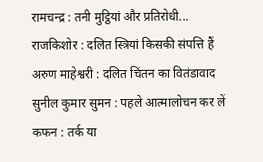रामचन्द्र : तनी मुट्ठियां और प्रतिरोधी...
राजकिशोर : दलित स्त्रियां किसकी संपत्ति हैं
अरुण माहेश्वरी : दलित चिंतन का वितंडावाद
सुनील कुमार सुमन : पहले आत्मालोचन कर लें
कफन : तर्क या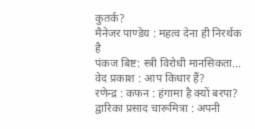कुतर्क?
मैनेजर पाण्डेय : महत्व देना ही निरर्थक है
पंकज बिष्ट: स्त्री विरोधी मानसिकता...
वेद प्रकाश : आप किधार हैं?
रणेन्द्र : कफन : हंगामा है क्यों बरपा?
द्वारिका प्रसाद चारूमित्रा : अपनी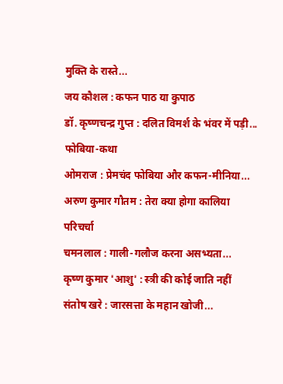मुक्ति के रास्ते...
जय कौशल : कफन पाठ या कुपाठ
डॉ. कृष्णचन्द्र गुप्त : दलित विमर्श के भंवर में पड़ी...
फोबिया-कथा
ओमराज : प्रेमचंद फोबिया और कफन-मीनिया...
अरुण कुमार गौतम : तेरा क्या होगा कालिया
परिचर्चा
चमनलाल : गाली-गलौज करना असभ्यता...
कृष्ण कुमार 'आशु' : स्त्री की कोई जाति नहीं
संतोष खरे : जारसत्ता के महान खोजी...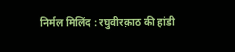निर्मल मिलिंद : रघुवीरक़ाठ की हांडी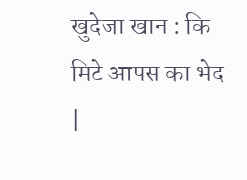खुदेजा खान : कि मिटे आपस का भेद |